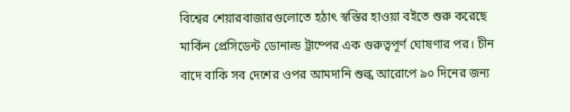বিশ্বের শেয়ারবাজারগুলোতে হঠাৎ স্বস্তির হাওয়া বইতে শুরু করেছে মার্কিন প্রেসিডেন্ট ডোনাল্ড ট্রাম্পের এক গুরুত্বপূর্ণ ঘোষণার পর। চীন বাদে বাকি সব দেশের ওপর আমদানি শুল্ক আরোপে ৯০ দিনের জন্য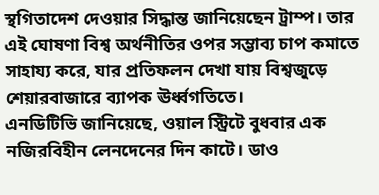স্থগিতাদেশ দেওয়ার সিদ্ধান্ত জানিয়েছেন ট্রাম্প। তার এই ঘোষণা বিশ্ব অর্থনীতির ওপর সম্ভাব্য চাপ কমাতে সাহায্য করে, যার প্রতিফলন দেখা যায় বিশ্বজুড়ে শেয়ারবাজারে ব্যাপক ঊর্ধ্বগতিতে।
এনডিটিভি জানিয়েছে, ওয়াল স্ট্রিটে বুধবার এক নজিরবিহীন লেনদেনের দিন কাটে। ডাও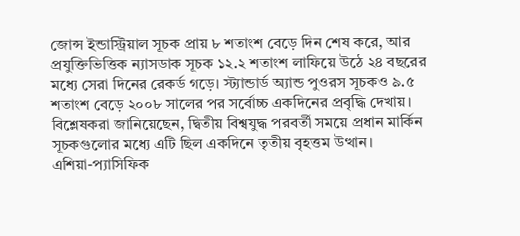জোন্স ইন্ডাস্ট্রিয়াল সূচক প্রায় ৮ শতাংশ বেড়ে দিন শেষ করে, আর প্রযুক্তিভিত্তিক ন্যাসডাক সূচক ১২.২ শতাংশ লাফিয়ে উঠে ২৪ বছরের মধ্যে সেরা দিনের রেকর্ড গড়ে। স্ট্যান্ডার্ড অ্যান্ড পুওরস সূচকও ৯.৫ শতাংশ বেড়ে ২০০৮ সালের পর সর্বোচ্চ একদিনের প্রবৃদ্ধি দেখায়।
বিশ্লেষকরা জানিয়েছেন, দ্বিতীয় বিশ্বযুদ্ধ পরবর্তী সময়ে প্রধান মার্কিন সূচকগুলোর মধ্যে এটি ছিল একদিনে তৃতীয় বৃহত্তম উত্থান।
এশিয়া-প্যাসিফিক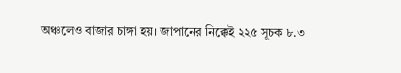অঞ্চলেও বাজার চাঙ্গা হয়। জাপানের নিক্কেই ২২৫ সূচক ৮.৩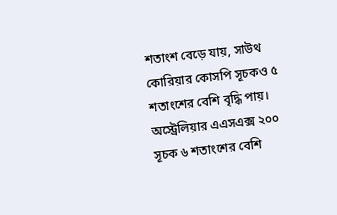শতাংশ বেড়ে যায়, সাউথ কোরিয়ার কোসপি সূচকও ৫ শতাংশের বেশি বৃদ্ধি পায়। অস্ট্রেলিয়ার এএসএক্স ২০০ সূচক ৬ শতাংশের বেশি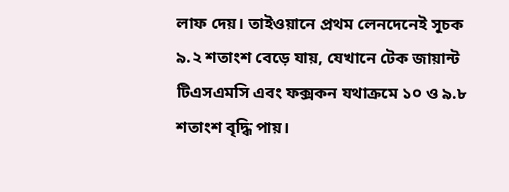লাফ দেয়। তাইওয়ানে প্রথম লেনদেনেই সূচক ৯.২ শতাংশ বেড়ে যায়, যেখানে টেক জায়ান্ট টিএসএমসি এবং ফক্সকন যথাক্রমে ১০ ও ৯.৮ শতাংশ বৃদ্ধি পায়।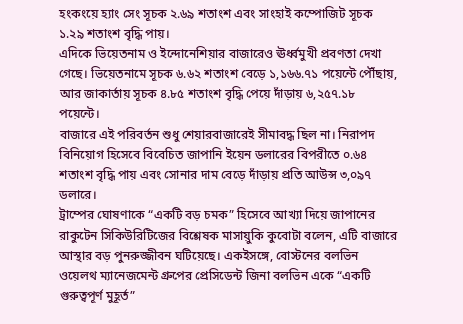হংকংয়ে হ্যাং সেং সূচক ২.৬৯ শতাংশ এবং সাংহাই কম্পোজিট সূচক ১.২৯ শতাংশ বৃদ্ধি পায়।
এদিকে ভিয়েতনাম ও ইন্দোনেশিয়ার বাজারেও ঊর্ধ্বমুখী প্রবণতা দেখা গেছে। ভিয়েতনামে সূচক ৬.৬২ শতাংশ বেড়ে ১,১৬৬.৭১ পয়েন্টে পৌঁছায়, আর জাকার্তায় সূচক ৪.৮৫ শতাংশ বৃদ্ধি পেয়ে দাঁড়ায় ৬,২৫৭.১৮ পয়েন্টে।
বাজারে এই পরিবর্তন শুধু শেয়ারবাজারেই সীমাবদ্ধ ছিল না। নিরাপদ বিনিয়োগ হিসেবে বিবেচিত জাপানি ইয়েন ডলারের বিপরীতে ০.৬৪ শতাংশ বৃদ্ধি পায় এবং সোনার দাম বেড়ে দাঁড়ায় প্রতি আউন্স ৩,০৯৭ ডলারে।
ট্রাম্পের ঘোষণাকে “একটি বড় চমক” হিসেবে আখ্যা দিয়ে জাপানের রাকুটেন সিকিউরিটিজের বিশ্লেষক মাসায়ুকি কুবোটা বলেন, এটি বাজারে আস্থার বড় পুনরুজ্জীবন ঘটিয়েছে। একইসঙ্গে, বোস্টনের বলভিন ওয়েলথ ম্যানেজমেন্ট গ্রুপের প্রেসিডেন্ট জিনা বলভিন একে “একটি গুরুত্বপূর্ণ মুহূর্ত”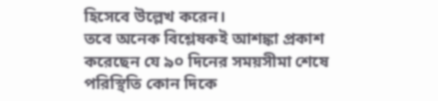হিসেবে উল্লেখ করেন।
তবে অনেক বিশ্লেষকই আশঙ্কা প্রকাশ করেছেন যে ৯০ দিনের সময়সীমা শেষে পরিস্থিতি কোন দিকে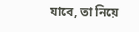যাবে, তা নিয়ে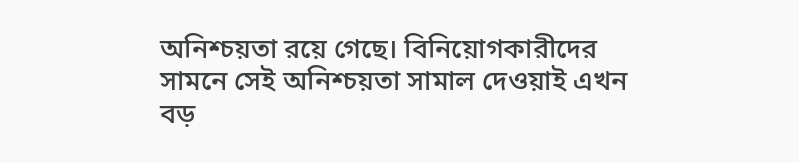অনিশ্চয়তা রয়ে গেছে। বিনিয়োগকারীদের সামনে সেই অনিশ্চয়তা সামাল দেওয়াই এখন বড়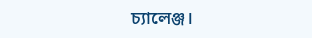চ্যালেঞ্জ।